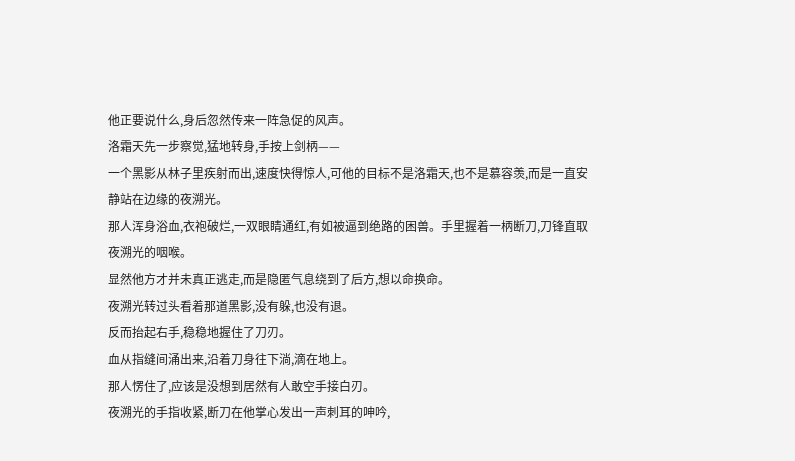他正要说什么,身后忽然传来一阵急促的风声。
洛霜天先一步察觉,猛地转身,手按上剑柄——
一个黑影从林子里疾射而出,速度快得惊人,可他的目标不是洛霜天,也不是慕容羡,而是一直安静站在边缘的夜溯光。
那人浑身浴血,衣袍破烂,一双眼睛通红,有如被逼到绝路的困兽。手里握着一柄断刀,刀锋直取夜溯光的咽喉。
显然他方才并未真正逃走,而是隐匿气息绕到了后方,想以命换命。
夜溯光转过头看着那道黑影,没有躲,也没有退。
反而抬起右手,稳稳地握住了刀刃。
血从指缝间涌出来,沿着刀身往下淌,滴在地上。
那人愣住了,应该是没想到居然有人敢空手接白刃。
夜溯光的手指收紧,断刀在他掌心发出一声刺耳的呻吟,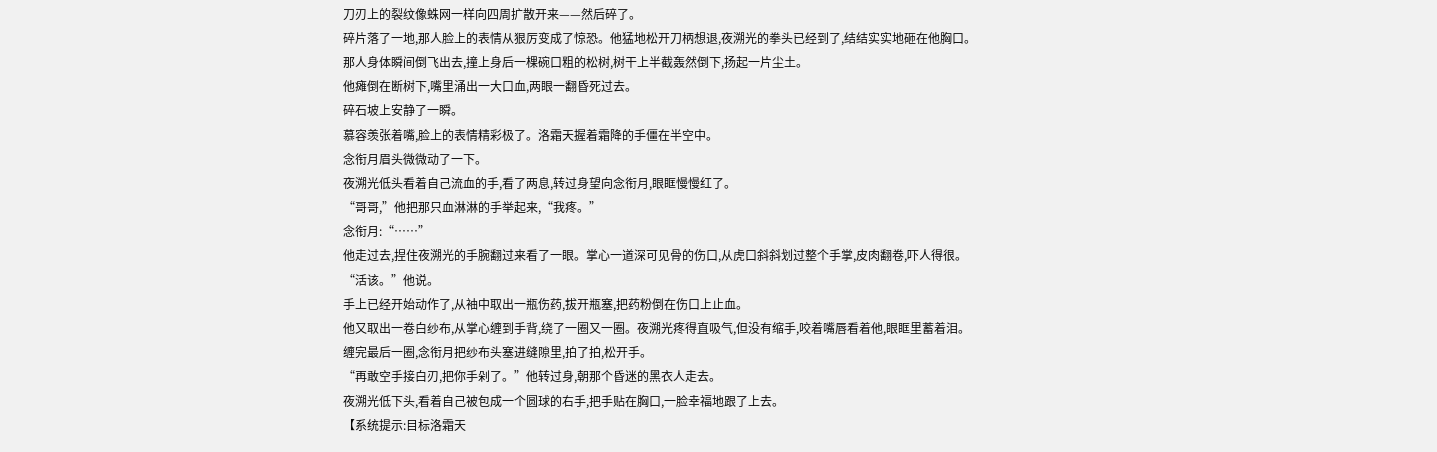刀刃上的裂纹像蛛网一样向四周扩散开来——然后碎了。
碎片落了一地,那人脸上的表情从狠厉变成了惊恐。他猛地松开刀柄想退,夜溯光的拳头已经到了,结结实实地砸在他胸口。
那人身体瞬间倒飞出去,撞上身后一棵碗口粗的松树,树干上半截轰然倒下,扬起一片尘土。
他瘫倒在断树下,嘴里涌出一大口血,两眼一翻昏死过去。
碎石坡上安静了一瞬。
慕容羡张着嘴,脸上的表情精彩极了。洛霜天握着霜降的手僵在半空中。
念衔月眉头微微动了一下。
夜溯光低头看着自己流血的手,看了两息,转过身望向念衔月,眼眶慢慢红了。
“哥哥,”他把那只血淋淋的手举起来,“我疼。”
念衔月:“……”
他走过去,捏住夜溯光的手腕翻过来看了一眼。掌心一道深可见骨的伤口,从虎口斜斜划过整个手掌,皮肉翻卷,吓人得很。
“活该。”他说。
手上已经开始动作了,从袖中取出一瓶伤药,拔开瓶塞,把药粉倒在伤口上止血。
他又取出一卷白纱布,从掌心缠到手背,绕了一圈又一圈。夜溯光疼得直吸气,但没有缩手,咬着嘴唇看着他,眼眶里蓄着泪。
缠完最后一圈,念衔月把纱布头塞进缝隙里,拍了拍,松开手。
“再敢空手接白刃,把你手剁了。”他转过身,朝那个昏迷的黑衣人走去。
夜溯光低下头,看着自己被包成一个圆球的右手,把手贴在胸口,一脸幸福地跟了上去。
【系统提示:目标洛霜天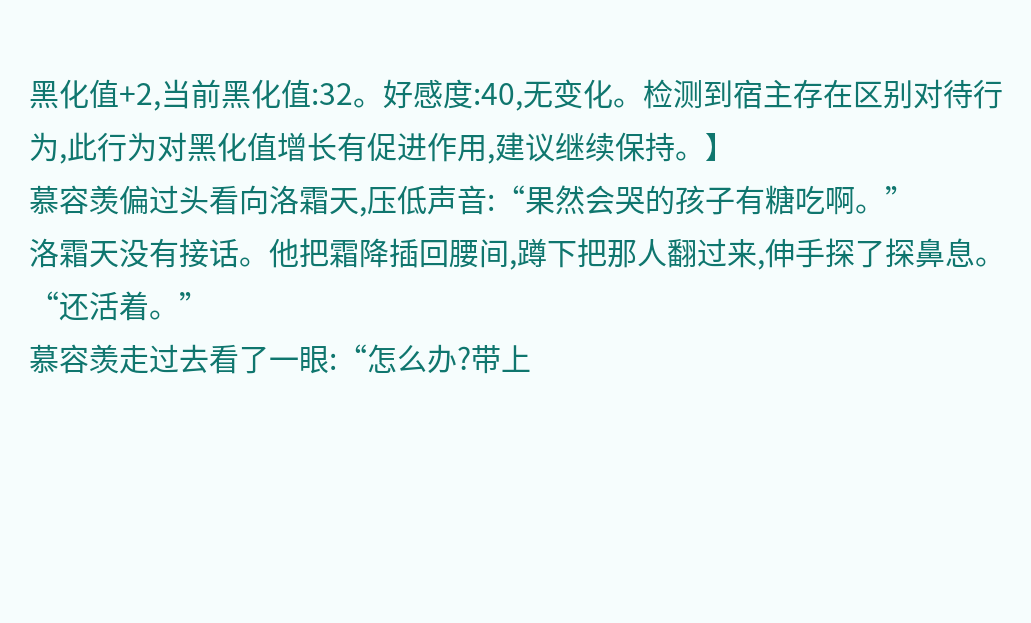黑化值+2,当前黑化值:32。好感度:40,无变化。检测到宿主存在区别对待行为,此行为对黑化值增长有促进作用,建议继续保持。】
慕容羡偏过头看向洛霜天,压低声音:“果然会哭的孩子有糖吃啊。”
洛霜天没有接话。他把霜降插回腰间,蹲下把那人翻过来,伸手探了探鼻息。
“还活着。”
慕容羡走过去看了一眼:“怎么办?带上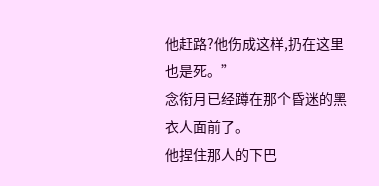他赶路?他伤成这样,扔在这里也是死。”
念衔月已经蹲在那个昏迷的黑衣人面前了。
他捏住那人的下巴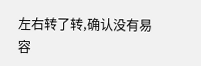左右转了转,确认没有易容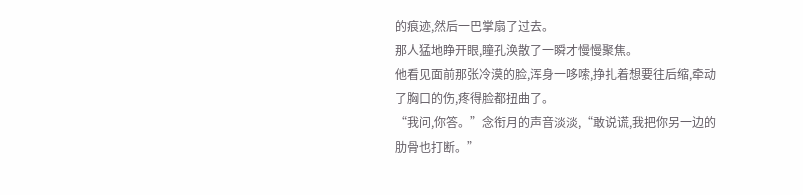的痕迹,然后一巴掌扇了过去。
那人猛地睁开眼,瞳孔涣散了一瞬才慢慢聚焦。
他看见面前那张冷漠的脸,浑身一哆嗦,挣扎着想要往后缩,牵动了胸口的伤,疼得脸都扭曲了。
“我问,你答。”念衔月的声音淡淡,“敢说谎,我把你另一边的肋骨也打断。”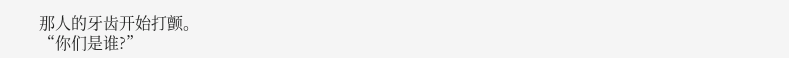那人的牙齿开始打颤。
“你们是谁?”